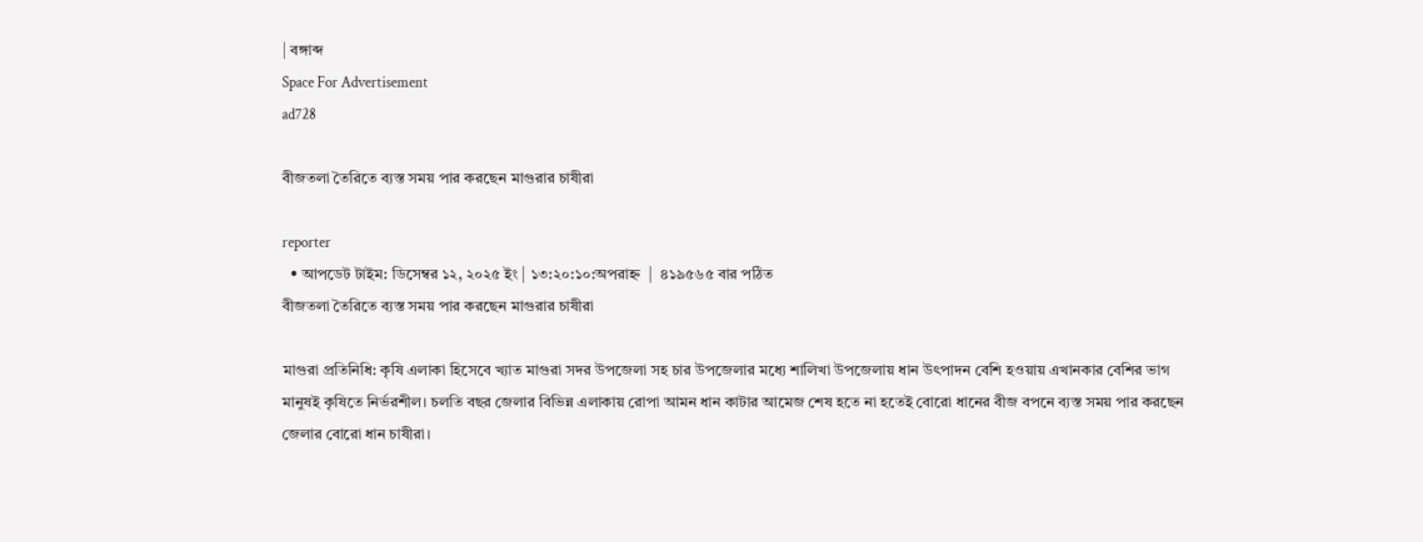| বঙ্গাব্দ
Space For Advertisement
ad728

বীজতলা তৈরিতে ব্যস্ত সময় পার করছেন মাগুরার চাষীরা

reporter
  • আপডেট টাইম: ডিসেম্বর ১২, ২০২৫ ইং | ১৩:২০:১০:অপরাহ্ন  |  ৪১৯৫৬৫ বার পঠিত
বীজতলা তৈরিতে ব্যস্ত সময় পার করছেন মাগুরার চাষীরা

মাগুরা প্রতিনিধি: কৃষি এলাকা হিসেবে খ্যাত মাগুরা সদর উপজেলা সহ চার উপজেলার মধ্যে শালিখা উপজেলায় ধান উৎপাদন বেশি হওয়ায় এখানকার বেশির ভাগ মানুষই কৃষিতে নির্ভরশীল। চলতি বছর জেলার বিভিন্ন এলাকায় রোপা আমন ধান কাটার আমেজ শেষ হতে না হতেই বোরো ধানের বীজ বপনে ব্যস্ত সময় পার করছেন জেলার বোরো ধান চাষীরা।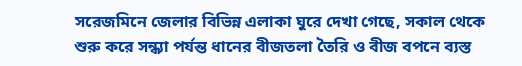সরেজমিনে জেলার বিভিন্ন এলাকা ঘুরে দেখা গেছে, সকাল থেকে শুরু করে সন্ধ্যা পর্যন্ত ধানের বীজতলা তৈরি ও বীজ বপনে ব্যস্ত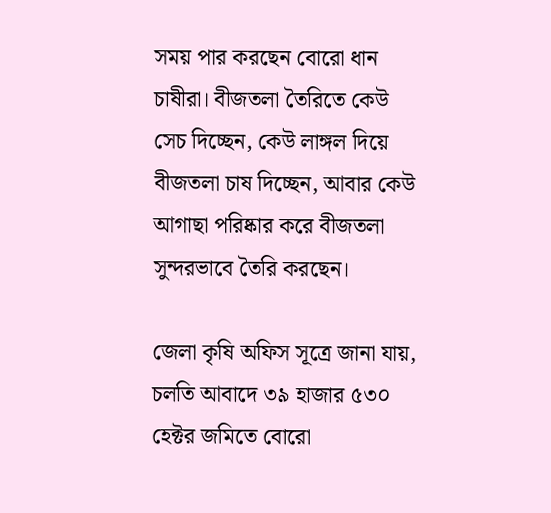সময় পার করছেন বোরো ধান চাষীরা। বীজতলা তৈরিতে কেউ সেচ দিচ্ছেন, কেউ লাঙ্গল দিয়ে বীজতলা চাষ দিচ্ছেন, আবার কেউ আগাছা পরিষ্কার করে বীজতলা সুন্দরভাবে তৈরি করছেন।

জেলা কৃষি অফিস সূত্রে জানা যায়, চলতি আবাদে ৩৯ হাজার ৫৩০ হেক্টর জমিতে বোরো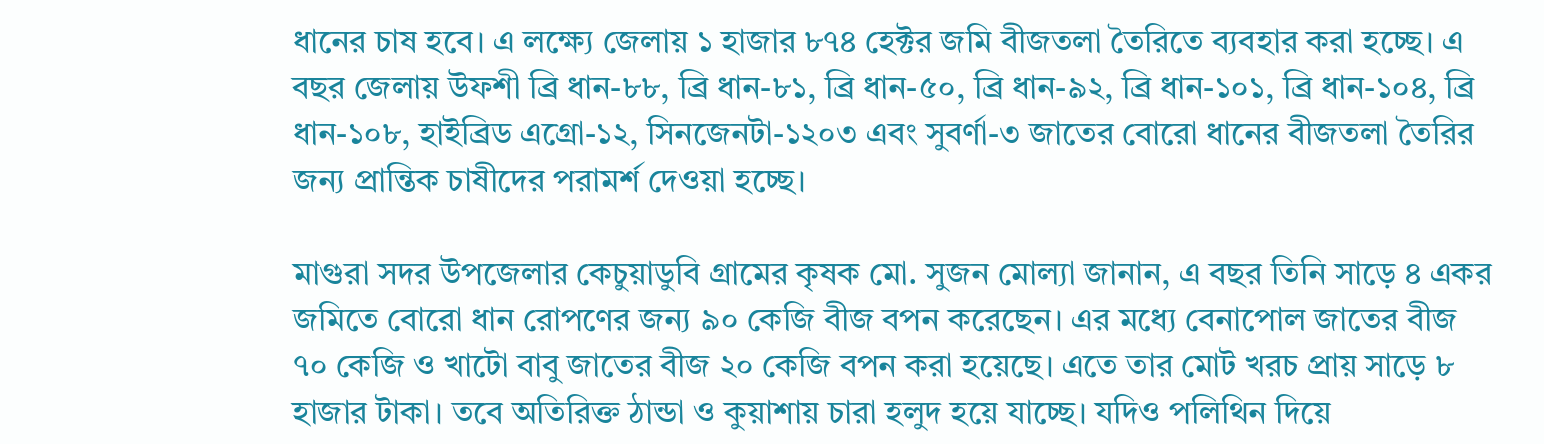ধানের চাষ হবে। এ লক্ষ্যে জেলায় ১ হাজার ৮৭৪ হেক্টর জমি বীজতলা তৈরিতে ব্যবহার করা হচ্ছে। এ বছর জেলায় উফশী ব্রি ধান-৮৮, ব্রি ধান-৮১, ব্রি ধান-৫০, ব্রি ধান-৯২, ব্রি ধান-১০১, ব্রি ধান-১০৪, ব্রি ধান-১০৮, হাইব্রিড এগ্রো-১২, সিনজেনটা-১২০৩ এবং সুবর্ণা-৩ জাতের বোরো ধানের বীজতলা তৈরির জন্য প্রান্তিক চাষীদের পরামর্শ দেওয়া হচ্ছে।

মাগুরা সদর উপজেলার কেচুয়াডুবি গ্রামের কৃষক মো. সুজন মোল্যা জানান, এ বছর তিনি সাড়ে ৪ একর জমিতে বোরো ধান রোপণের জন্য ৯০ কেজি বীজ বপন করেছেন। এর মধ্যে বেনাপোল জাতের বীজ ৭০ কেজি ও খাটো বাবু জাতের বীজ ২০ কেজি বপন করা হয়েছে। এতে তার মোট খরচ প্রায় সাড়ে ৮ হাজার টাকা। তবে অতিরিক্ত ঠান্ডা ও কুয়াশায় চারা হলুদ হয়ে যাচ্ছে। যদিও পলিথিন দিয়ে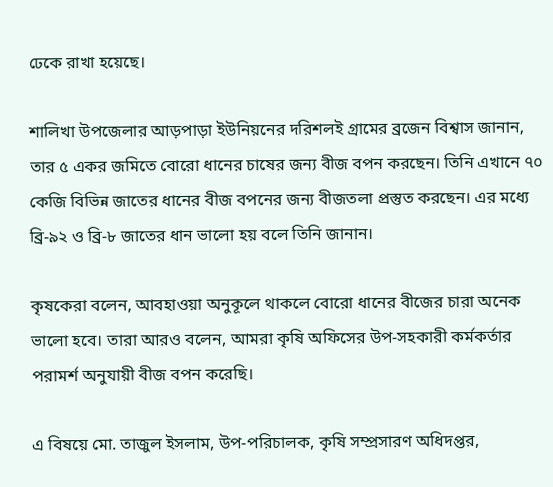ঢেকে রাখা হয়েছে।

শালিখা উপজেলার আড়পাড়া ইউনিয়নের দরিশলই গ্রামের ব্রজেন বিশ্বাস জানান, তার ৫ একর জমিতে বোরো ধানের চাষের জন্য বীজ বপন করছেন। তিনি এখানে ৭০ কেজি বিভিন্ন জাতের ধানের বীজ বপনের জন্য বীজতলা প্রস্তুত করছেন। এর মধ্যে ব্রি-৯২ ও ব্রি-৮ জাতের ধান ভালো হয় বলে তিনি জানান।

কৃষকেরা বলেন, আবহাওয়া অনুকূলে থাকলে বোরো ধানের বীজের চারা অনেক ভালো হবে। তারা আরও বলেন, আমরা কৃষি অফিসের উপ-সহকারী কর্মকর্তার পরামর্শ অনুযায়ী বীজ বপন করেছি।

এ বিষয়ে মো. তাজুল ইসলাম, উপ-পরিচালক, কৃষি সম্প্রসারণ অধিদপ্তর,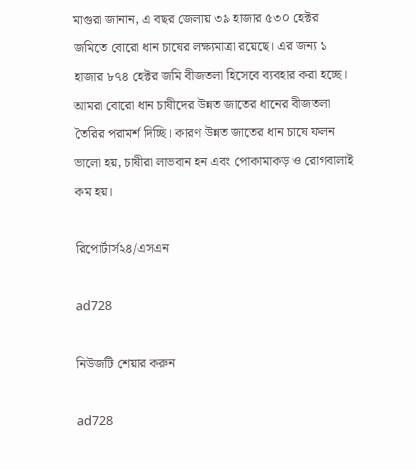মাগুরা জানান, এ বছর জেলায় ৩৯ হাজার ৫৩০ হেক্টর জমিতে বোরো ধান চাষের লক্ষ্যমাত্রা রয়েছে। এর জন্য ১ হাজার ৮৭৪ হেক্টর জমি বীজতলা হিসেবে ব্যবহার করা হচ্ছে। আমরা বোরো ধান চাষীদের উন্নত জাতের ধানের বীজতলা তৈরির পরামর্শ দিচ্ছি। কারণ উন্নত জাতের ধান চাষে ফলন ভালো হয়, চাষীরা লাভবান হন এবং পোকামাকড় ও রোগবালাই কম হয়।

রিপোর্টার্স২৪/এসএন

ad728

নিউজটি শেয়ার করুন

ad728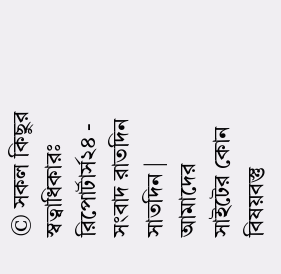© সকল কিছুর স্বত্বাধিকারঃ রিপোর্টার্স২৪ - সংবাদ রাতদিন সাতদিন | আমাদের সাইটের কোন বিষয়বস্তু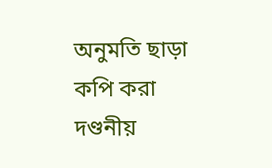অনুমতি ছাড়া কপি করা দণ্ডনীয়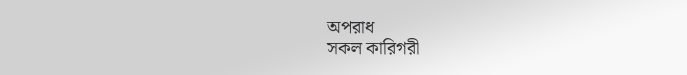অপরাধ
সকল কারিগরী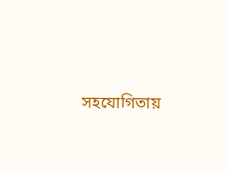সহযোগিতায়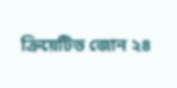ক্রিয়েটিভ জোন ২৪